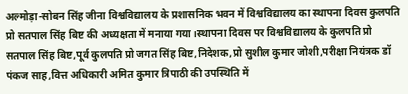अल्मोड़ा-सोबन सिंह जीना विश्वविद्यालय के प्रशासनिक भवन में विश्वविद्यालय का स्थापना दिवस कुलपति प्रो सतपाल सिंह बिष्ट की अध्यक्षता में मनाया गया।स्थापना दिवस पर विश्वविद्यालय के कुलपति प्रो सतपाल सिंह बिष्ट,पूर्व कुलपति प्रो जगत सिंह बिष्ट,निदेशक,प्रो सुशील कुमार जोशी,परीक्षा नियंत्रक डॉ पंकज साह,वित्त अधिकारी अमित कुमार त्रिपाठी की उपस्थिति में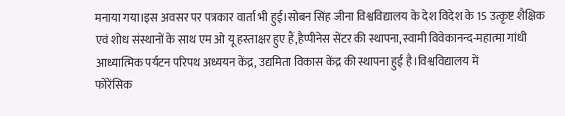मनाया गया।इस अवसर पर पत्रकार वार्ता भी हुई।सोबन सिंह जीना विश्वविद्यालय के देश विदेश के 15 उत्कृष्ट शैक्षिक एवं शोध संस्थानों के साथ एम ओ यू हस्ताक्षर हुए हैं,हैप्पीनेस सेंटर की स्थापना,स्वामी विवेकानन्द-महात्मा गांधी आध्यात्मिक पर्यटन परिपथ अध्ययन केंद्र, उद्यमिता विकास केंद्र की स्थापना हुई है।विश्वविद्यालय में
फोरेंसिक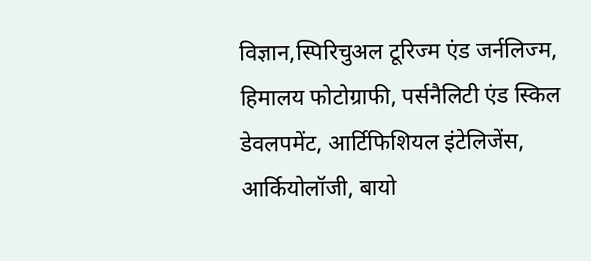विज्ञान,स्पिरिचुअल टूरिज्म एंड जर्नलिज्म, हिमालय फोटोग्राफी, पर्सनैलिटी एंड स्किल डेवलपमेंट, आर्टिफिशियल इंटेलिजेंस, आर्कियोलॉजी, बायो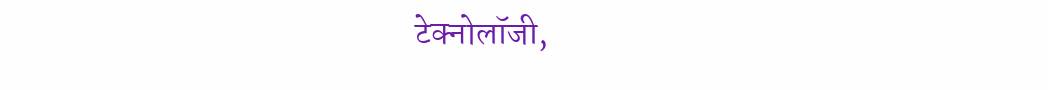टेक्नोलॉजी,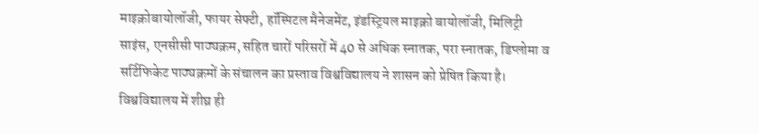माइक्रोबायोलॉजी, फायर सेफ्टी, हॉस्पिटल मैनेजमेंट, इंडस्ट्रियल माइक्रो बायोलॉजी, मिलिट्री साइंस, एनसीसी पाठ्यक्रम, सहित चारों परिसरों में 40 से अधिक स्नातक, परा स्नातक, डिप्लोमा व सर्टिफिकेट पाठ्यक्रमों के संचालन का प्रस्ताव विश्वविद्यालय ने शासन को प्रेषित किया है। विश्वविद्यालय में शीघ्र ही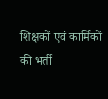शिक्षकों एवं कार्मिकों की भर्ती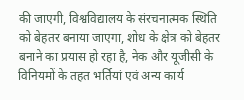की जाएगी, विश्वविद्यालय के संरचनात्मक स्थिति को बेहतर बनाया जाएगा, शोध के क्षेत्र को बेहतर बनाने का प्रयास हो रहा है, नेक और यूजीसी के विनियमों के तहत भर्तियां एवं अन्य कार्य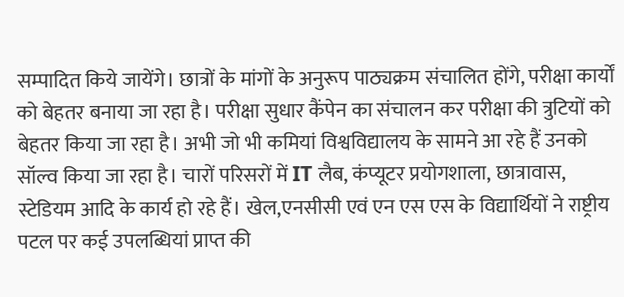सम्पादित किये जायेंगे। छात्रों के मांगों के अनुरूप पाठ्यक्रम संचालित होंगे, परीक्षा कार्यों को बेहतर बनाया जा रहा है। परीक्षा सुधार कैंपेन का संचालन कर परीक्षा की त्रुटियों को बेहतर किया जा रहा है। अभी जो भी कमियां विश्वविद्यालय के सामने आ रहे हैं उनको सॉल्व किया जा रहा है। चारों परिसरों में IT लैब, कंप्यूटर प्रयोगशाला, छात्रावास, स्टेडियम आदि के कार्य हो रहे हैं। खेल,एनसीसी एवं एन एस एस के विद्यार्थियों ने राष्ट्रीय पटल पर कई उपलब्धियां प्राप्त की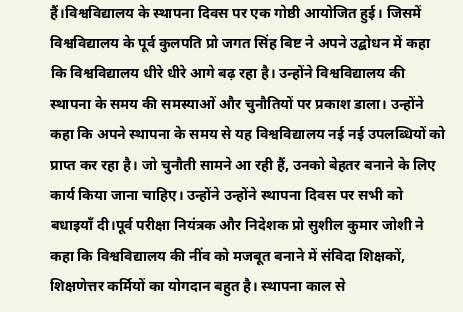हैं।विश्वविद्यालय के स्थापना दिवस पर एक गोष्ठी आयोजित हुई। जिसमें विश्वविद्यालय के पूर्व कुलपति प्रो जगत सिंह बिष्ट ने अपने उद्बोधन में कहा कि विश्वविद्यालय धीरे धीरे आगे बढ़ रहा है। उन्होंने विश्वविद्यालय की स्थापना के समय की समस्याओं और चुनौतियों पर प्रकाश डाला। उन्होंने कहा कि अपने स्थापना के समय से यह विश्वविद्यालय नई नई उपलब्धियों को प्राप्त कर रहा है। जो चुनौती सामने आ रही हैं, उनको बेहतर बनाने के लिए कार्य किया जाना चाहिए। उन्होंने उन्होंने स्थापना दिवस पर सभी को बधाइयाँ दी।पूर्व परीक्षा नियंत्रक और निदेशक प्रो सुशील कुमार जोशी ने कहा कि विश्वविद्यालय की नींव को मजबूत बनाने में संविदा शिक्षकों, शिक्षणेत्तर कर्मियों का योगदान बहुत है। स्थापना काल से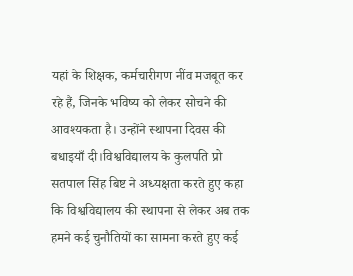यहां के शिक्षक, कर्मचारीगण नींव मजबूत कर रहे हैं, जिनके भविष्य को लेकर सोचने की आवश्यकता है। उन्होंने स्थापना दिवस की बधाइयाँ दी।विश्वविद्यालय के कुलपति प्रो सतपाल सिंह बिष्ट ने अध्यक्षता करते हुए कहा कि विश्वविद्यालय की स्थापना से लेकर अब तक हमने कई चुनौतियों का सामना करते हुए कई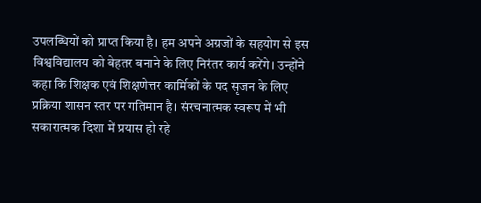उपलब्धियों को प्राप्त किया है। हम अपने अग्रजों के सहयोग से इस विश्वविद्यालय को बेहतर बनाने के लिए निरंतर कार्य करेंगे। उन्होंने कहा कि शिक्षक एवं शिक्षणेत्तर कार्मिकों के पद सृजन के लिए प्रक्रिया शासन स्तर पर गतिमान है। संरचनात्मक स्वरूप में भी सकारात्मक दिशा में प्रयास हो रहे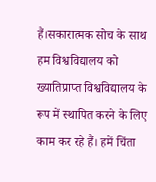हैं।सकारात्मक सोच के साथ हम विश्वविद्यालय को ख्यातिप्राप्त विश्वविद्यालय के रूप में स्थापित करने के लिए काम कर रहे हैं। हमें चिंता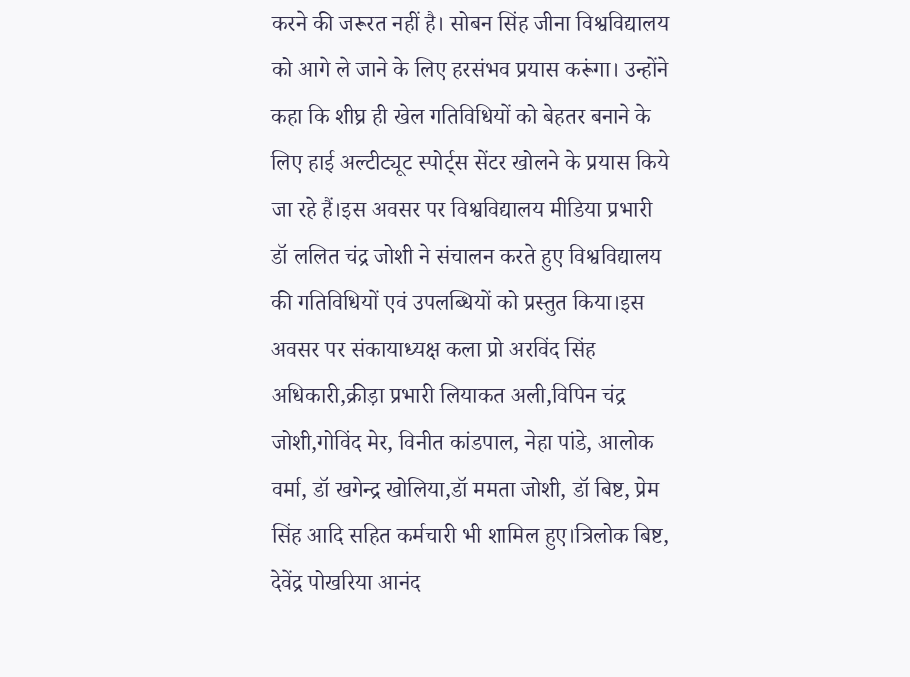करने की जरूरत नहीं है। सोबन सिंह जीना विश्वविद्यालय को आगे ले जाने के लिए हरसंभव प्रयास करूंगा। उन्होंने कहा कि शीघ्र ही खेल गतिविधियों को बेहतर बनाने के लिए हाई अल्टीट्यूट स्पोर्ट्स सेंटर खोलने के प्रयास किये जा रहे हैं।इस अवसर पर विश्वविद्यालय मीडिया प्रभारी डॉ ललित चंद्र जोशी ने संचालन करते हुए विश्वविद्यालय की गतिविधियों एवं उपलब्धियों को प्रस्तुत किया।इस अवसर पर संकायाध्यक्ष कला प्रो अरविंद सिंह अधिकारी,क्रीड़ा प्रभारी लियाकत अली,विपिन चंद्र जोशी,गोविंद मेर, विनीत कांडपाल, नेहा पांडे, आलोक वर्मा, डॉ खगेन्द्र खोलिया,डॉ ममता जोशी, डॉ बिष्ट, प्रेम सिंह आदि सहित कर्मचारी भी शामिल हुए।त्रिलोक बिष्ट, देवेंद्र पोखरिया आनंद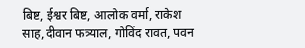बिष्ट, ईश्वर बिष्ट, आलोक वर्मा, राकेश साह,दीवान फत्र्याल, गोविंद रावत, पवन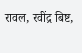रावल, रवींद्र बिष्ट,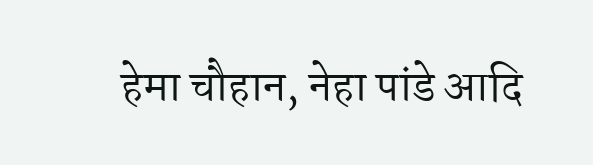हेमा चौहान, नेहा पांडे आदि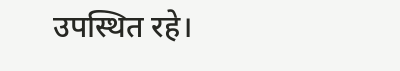उपस्थित रहे।